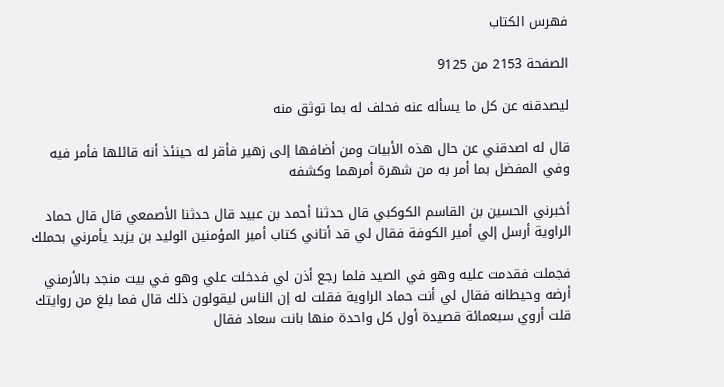فهرس الكتاب

الصفحة 2153 من 9125

ليصدقنه عن كل ما يسأله عنه فحلف له بما توثق منه

قال له اصدقني عن حال هذه الأبيات ومن أضافها إلى زهير فأقر له حينئذ أنه قائلها فأمر فيه وفي المفضل بما أمر به من شهرة أمرهما وكشفه

أخبرني الحسين بن القاسم الكوكبي قال حدثنا أحمد بن عبيد قال حدثنا الأصمعي قال قال حماد الراوية أرسل إلي أمير الكوفة فقال لي قد أتاني كتاب أمير المؤمنين الوليد بن يزيد يأمرني بحملك

فجملت فقدمت عليه وهو في الصيد فلما رجع أذن لي فدخلت علي وهو في بيت منجد بالأرمني أرضه وحيطانه فقال لي أنت حماد الراوية فقلت له إن الناس ليقولون ذلك قال فما بلغ من روايتك قلت أروي سبعمائة قصيدة أول كل واحدة منها بانت سعاد فقال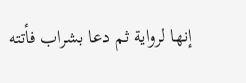إنها لرواية ثم دعا بشراب فأتته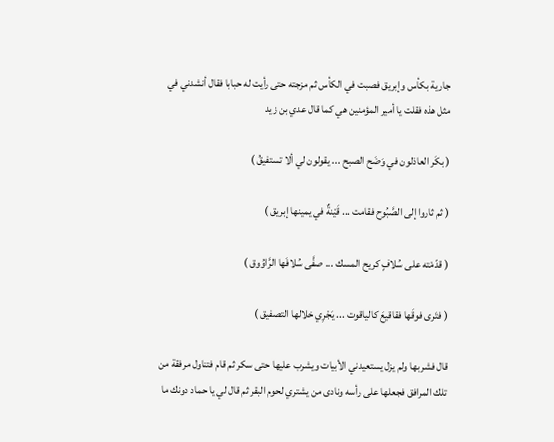جارية بكأس وإبريق فصبت في الكأس ثم مزجته حتى رأيت له حبابا فقال أنشدني في مثل هذه فقلت يا أمير المؤمنين هي كما قال عدي بن زيد

( بكَر العاذلون في وَضَح الصبح ... يقولون لي ألا تستفيقُ )

( ثم ثاروا إلى الصَّبُوح فقامت ... قَيْنةٌ في يمينها إبريق )

( قدّمْته على سُلافٍ كريح المسك ... صفَّى سُلافَها الرَّاوُوق )

( فتَرى فوقَها فقاقيعَ كالياقوت ... يَجْرِي خلالها التصفيق )

قال فشربها ولم يزل يستعيدني الأبيات ويشرب عليها حتى سكر ثم قام فتناول مرفقة من تلك المرافق فجعلها على رأسه ونادى من يشتري لحوم البقر ثم قال لي يا حماد دونك ما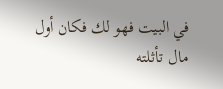في البيت فهو لك فكان أول مال تأثلته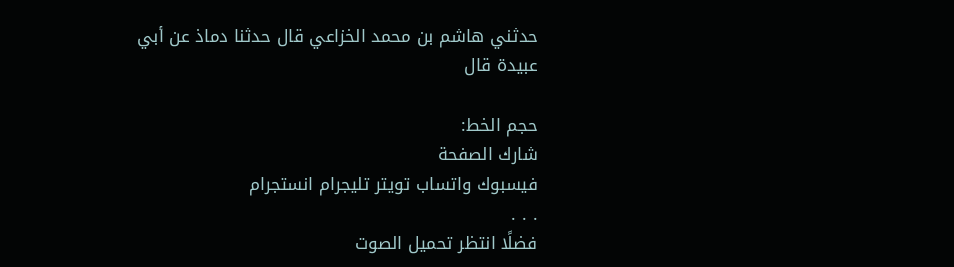حدثني هاشم بن محمد الخزاعي قال حدثنا دماذ عن أبي عبيدة قال

حجم الخط:
شارك الصفحة
فيسبوك واتساب تويتر تليجرام انستجرام
. . .
فضلًا انتظر تحميل الصوت